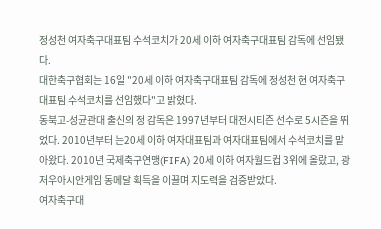정성천 여자축구대표팀 수석코치가 20세 이하 여자축구대표팀 감독에 선임됐다.
대한축구협회는 16일 "20세 이하 여자축구대표팀 감독에 정성천 현 여자축구대표팀 수석코치를 선임했다"고 밝혔다.
동북고-성균관대 출신의 정 감독은 1997년부터 대전시티즌 선수로 5시즌을 뛰었다. 2010년부터 는20세 이하 여자대표팀과 여자대표팀에서 수석코치를 맡아왔다. 2010년 국제축구연맹(FIFA) 20세 이하 여자월드컵 3위에 올랐고, 광저우아시안게임 동메달 획득을 이끌며 지도력을 검증받았다.
여자축구대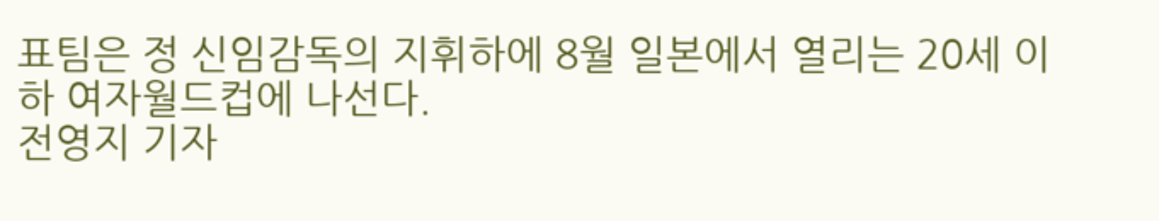표팀은 정 신임감독의 지휘하에 8월 일본에서 열리는 20세 이하 여자월드컵에 나선다.
전영지 기자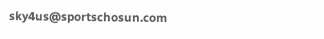sky4us@sportschosun.com